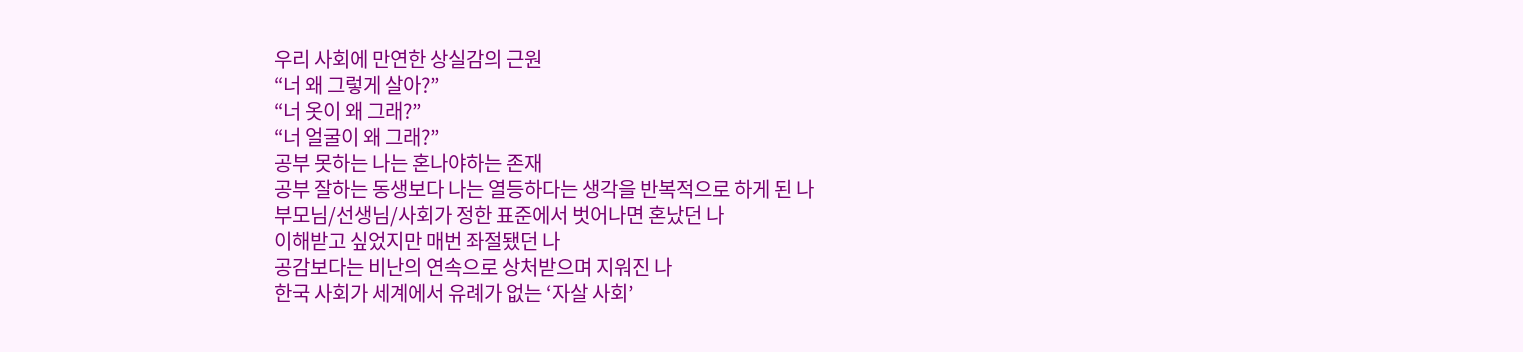우리 사회에 만연한 상실감의 근원
“너 왜 그렇게 살아?”
“너 옷이 왜 그래?”
“너 얼굴이 왜 그래?”
공부 못하는 나는 혼나야하는 존재
공부 잘하는 동생보다 나는 열등하다는 생각을 반복적으로 하게 된 나
부모님/선생님/사회가 정한 표준에서 벗어나면 혼났던 나
이해받고 싶었지만 매번 좌절됐던 나
공감보다는 비난의 연속으로 상처받으며 지워진 나
한국 사회가 세계에서 유례가 없는 ‘자살 사회’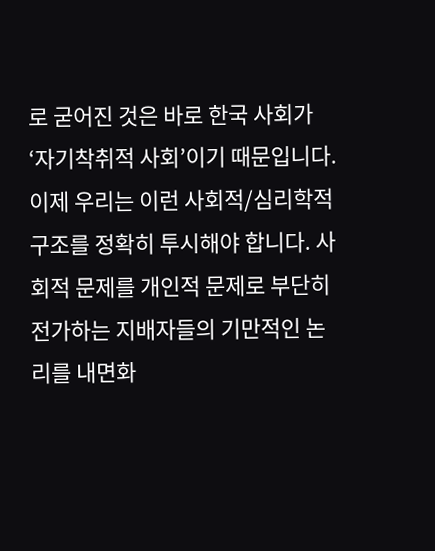로 굳어진 것은 바로 한국 사회가 ‘자기착취적 사회’이기 때문입니다. 이제 우리는 이런 사회적/심리학적 구조를 정확히 투시해야 합니다. 사회적 문제를 개인적 문제로 부단히 전가하는 지배자들의 기만적인 논리를 내면화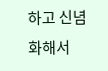하고 신념화해서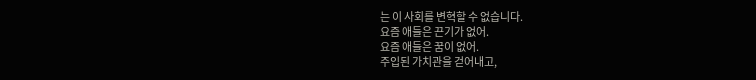는 이 사회를 변혁할 수 없습니다.
요즘 애들은 끈기가 없어.
요즘 애들은 꿈이 없어.
주입된 가치관을 걷어내고,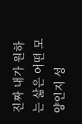진짜 내가 원하는 삶은 어떤 모양인지 성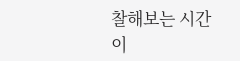찰해보는 시간이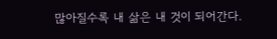많아질수록 내 삶은 내 것이 되어간다.